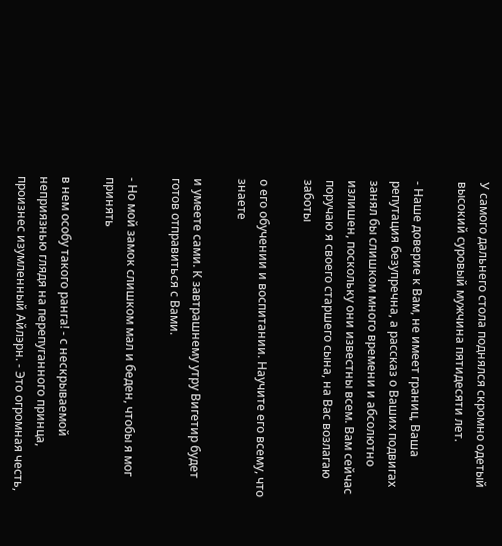У самого дальнего стола поднялся скромно одетый высокий суровый мужчина пятидесяти лет.

- Наше доверие к Вам, не имеет границ, Ваша репутация безупречна, а рассказ о Ваших подвигах занял бы слишком много времени и абсолютно излишен, поскольку они известны всем. Вам сейчас поручаю я своего старшего сына, на Вас возлагаю заботы

о его обучении и воспитании. Научите его всему, что знаете

и умеете сами. К завтрашнему утру Вигетир будет готов отправиться с Вами.

- Но мой замок слишком мал и беден, чтобы я мог принять

в нем особу такого ранга! - с нескрываемой неприязнью глядя на перепуганного принца, произнес изумленный Айлэрн. - Это огромная честь,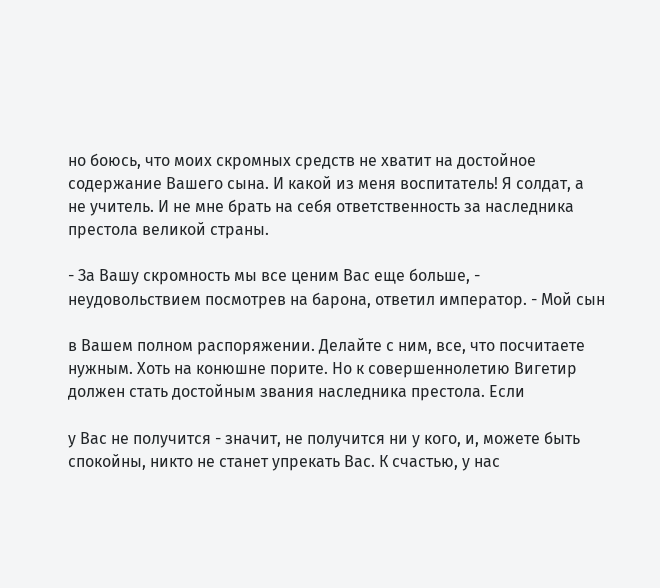но боюсь, что моих скромных средств не хватит на достойное содержание Вашего сына. И какой из меня воспитатель! Я солдат, а не учитель. И не мне брать на себя ответственность за наследника престола великой страны.

- За Вашу скромность мы все ценим Вас еще больше, - неудовольствием посмотрев на барона, ответил император. - Мой сын

в Вашем полном распоряжении. Делайте с ним, все, что посчитаете нужным. Хоть на конюшне порите. Но к совершеннолетию Вигетир должен стать достойным звания наследника престола. Если

у Вас не получится - значит, не получится ни у кого, и, можете быть спокойны, никто не станет упрекать Вас. К счастью, у нас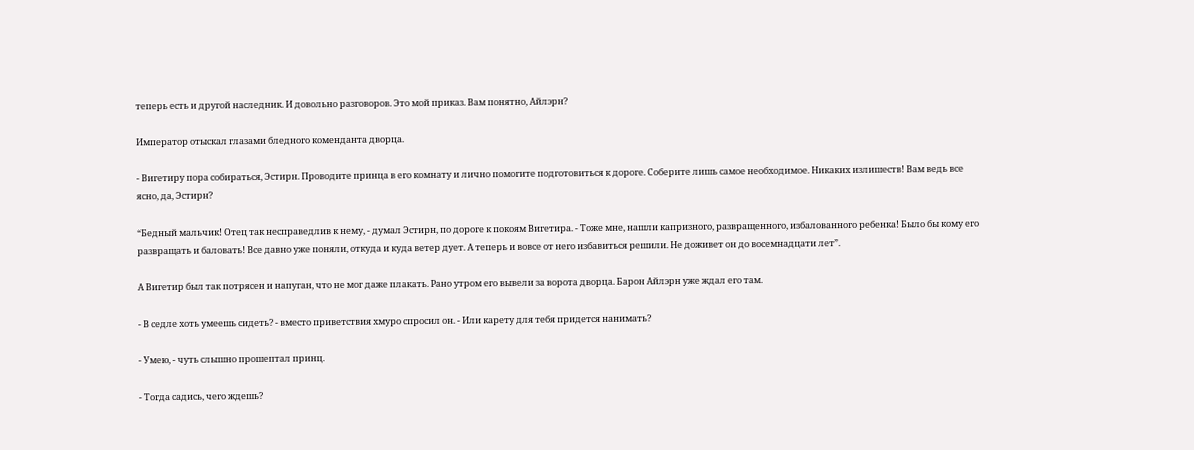теперь есть и другой наследник. И довольно разговоров. Это мой приказ. Вам понятно, Айлэрн?

Император отыскал глазами бледного коменданта дворца.

- Вигетиру пора собираться, Эстирн. Проводите принца в его комнату и лично помогите подготовиться к дороге. Соберите лишь самое необходимое. Никаких излишеств! Вам ведь все ясно, да, Эстирн?

“Бедный мальчик! Отец так несправедлив к нему, - думал Эстирн, по дороге к покоям Вигетира. - Тоже мне, нашли капризного, развращенного, избалованного ребенка! Было бы кому его развращать и баловать! Все давно уже поняли, откуда и куда ветер дует. А теперь и вовсе от него избавиться решили. Не доживет он до восемнадцати лет”.

А Вигетир был так потрясен и напуган, что не мог даже плакать. Рано утром его вывели за ворота дворца. Барон Айлэрн уже ждал его там.

- В седле хоть умеешь сидеть? - вместо приветствия хмуро спросил он. - Или карету для тебя придется нанимать?

- Умею, - чуть слышно прошептал принц.

- Тогда садись, чего ждешь?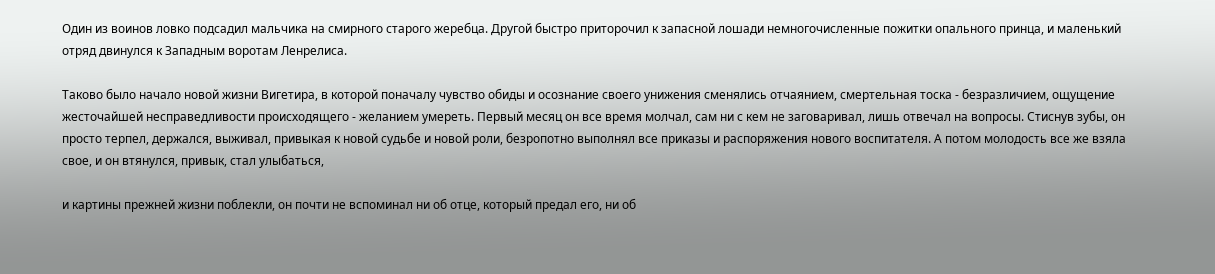Один из воинов ловко подсадил мальчика на смирного старого жеребца. Другой быстро приторочил к запасной лошади немногочисленные пожитки опального принца, и маленький отряд двинулся к Западным воротам Ленрелиса.

Таково было начало новой жизни Вигетира, в которой поначалу чувство обиды и осознание своего унижения сменялись отчаянием, смертельная тоска - безразличием, ощущение жесточайшей несправедливости происходящего - желанием умереть. Первый месяц он все время молчал, сам ни с кем не заговаривал, лишь отвечал на вопросы. Стиснув зубы, он просто терпел, держался, выживал, привыкая к новой судьбе и новой роли, безропотно выполнял все приказы и распоряжения нового воспитателя. А потом молодость все же взяла свое, и он втянулся, привык, стал улыбаться,

и картины прежней жизни поблекли, он почти не вспоминал ни об отце, который предал его, ни об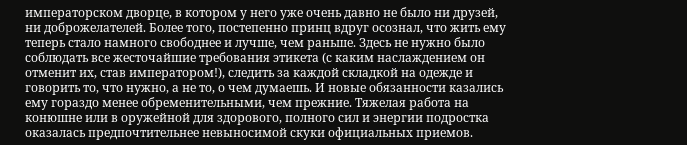императорском дворце, в котором у него уже очень давно не было ни друзей, ни доброжелателей. Более того, постепенно принц вдруг осознал, что жить ему теперь стало намного свободнее и лучше, чем раньше. Здесь не нужно было соблюдать все жесточайшие требования этикета (с каким наслаждением он отменит их, став императором!), следить за каждой складкой на одежде и говорить то, что нужно, а не то, о чем думаешь. И новые обязанности казались ему гораздо менее обременительными, чем прежние. Тяжелая работа на конюшне или в оружейной для здорового, полного сил и энергии подростка оказалась предпочтительнее невыносимой скуки официальных приемов.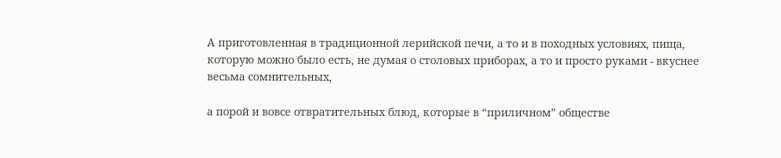А приготовленная в традиционной лерийской печи, а то и в походных условиях, пища, которую можно было есть, не думая о столовых приборах, а то и просто руками - вкуснее весьма сомнительных,

а порой и вовсе отвратительных блюд, которые в “приличном” обществе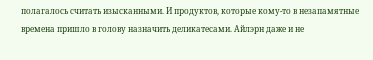полагалось считать изысканными. И продуктов, которые кому-то в незапамятные времена пришло в голову назначить деликатесами. Айлэрн даже и не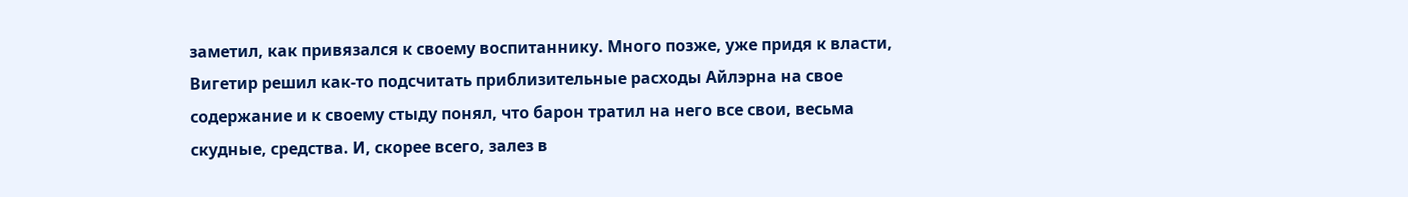заметил, как привязался к своему воспитаннику. Много позже, уже придя к власти, Вигетир решил как-то подсчитать приблизительные расходы Айлэрна на свое содержание и к своему стыду понял, что барон тратил на него все свои, весьма скудные, средства. И, скорее всего, залез в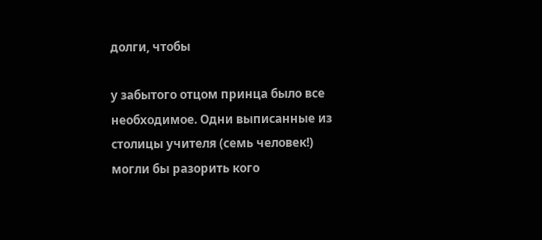долги, чтобы

у забытого отцом принца было все необходимое. Одни выписанные из столицы учителя (семь человек!) могли бы разорить кого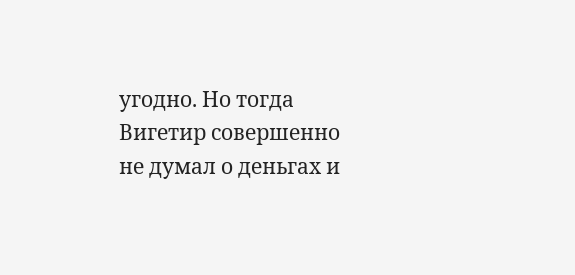угодно. Но тогда Вигетир совершенно не думал о деньгах и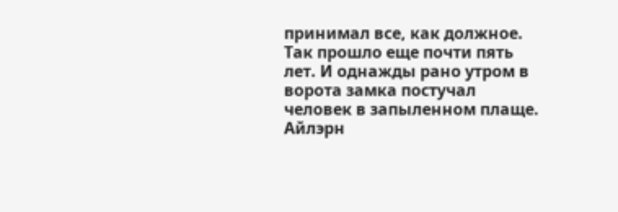принимал все, как должное. Так прошло еще почти пять лет. И однажды рано утром в ворота замка постучал человек в запыленном плаще. Айлэрн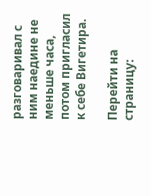разговаривал с ним наедине не меньше часа, потом пригласил к себе Вигетира.

Перейти на страницу: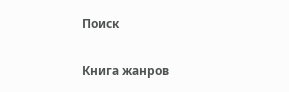Поиск

Книга жанров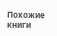Похожие книги